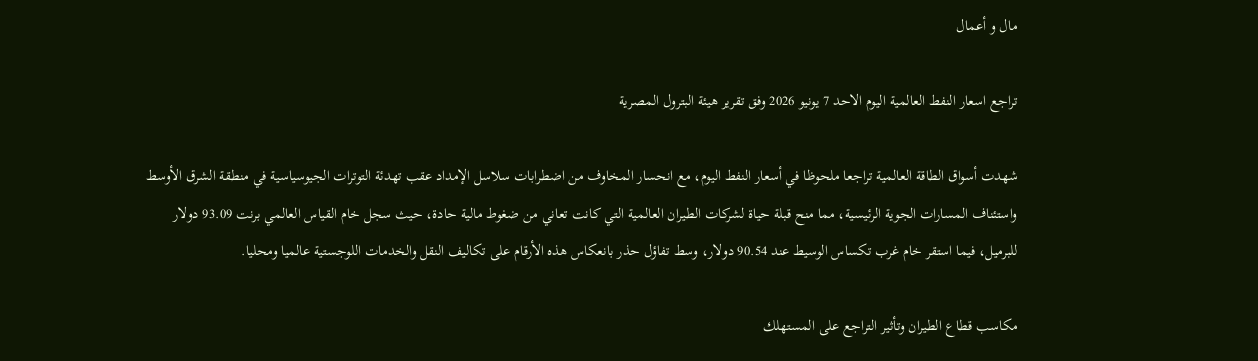مال و أعمال

تراجع اسعار النفط العالمية اليوم الاحد 7 يونيو 2026 وفق تقرير هيئة البترول المصرية

شهدت أسواق الطاقة العالمية تراجعا ملحوظا في أسعار النفط اليوم، مع انحسار المخاوف من اضطرابات سلاسل الإمداد عقب تهدئة التوترات الجيوسياسية في منطقة الشرق الأوسط واستئناف المسارات الجوية الرئيسية، مما منح قبلة حياة لشركات الطيران العالمية التي كانت تعاني من ضغوط مالية حادة، حيث سجل خام القياس العالمي برنت 93.09 دولار للبرميل، فيما استقر خام غرب تكساس الوسيط عند 90.54 دولار، وسط تفاؤل حذر بانعكاس هذه الأرقام على تكاليف النقل والخدمات اللوجستية عالميا ومحليا.

مكاسب قطاع الطيران وتأثير التراجع على المستهلك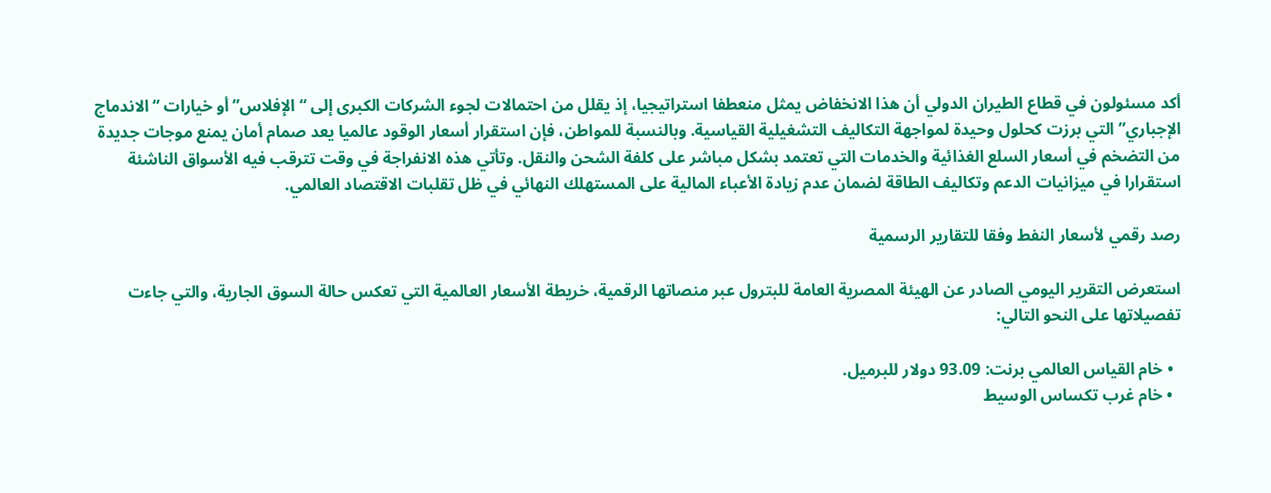أكد مسئولون في قطاع الطيران الدولي أن هذا الانخفاض يمثل منعطفا استراتيجيا، إذ يقلل من احتمالات لجوء الشركات الكبرى إلى “الإفلاس” أو خيارات “الاندماج الإجباري” التي برزت كحلول وحيدة لمواجهة التكاليف التشغيلية القياسية. وبالنسبة للمواطن، فإن استقرار أسعار الوقود عالميا يعد صمام أمان يمنع موجات جديدة من التضخم في أسعار السلع الغذائية والخدمات التي تعتمد بشكل مباشر على كلفة الشحن والنقل. وتأتي هذه الانفراجة في وقت تترقب فيه الأسواق الناشئة استقرارا في ميزانيات الدعم وتكاليف الطاقة لضمان عدم زيادة الأعباء المالية على المستهلك النهائي في ظل تقلبات الاقتصاد العالمي.

رصد رقمي لأسعار النفط وفقا للتقارير الرسمية

استعرض التقرير اليومي الصادر عن الهيئة المصرية العامة للبترول عبر منصاتها الرقمية، خريطة الأسعار العالمية التي تعكس حالة السوق الجارية، والتي جاءت تفصيلاتها على النحو التالي:

  • خام القياس العالمي برنت: 93.09 دولار للبرميل.
  • خام غرب تكساس الوسيط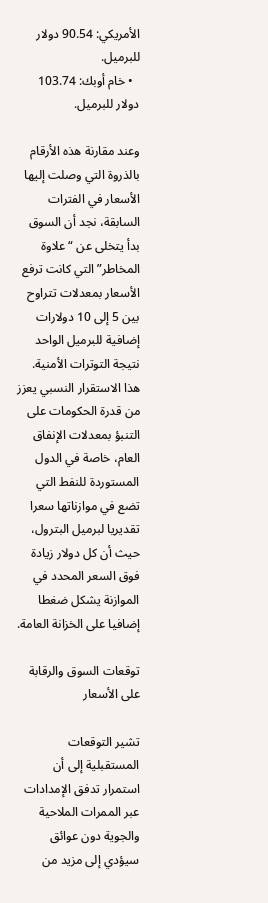الأمريكي: 90.54 دولار للبرميل.
  • خام أوبك: 103.74 دولار للبرميل.

وعند مقارنة هذه الأرقام بالذروة التي وصلت إليها الأسعار في الفترات السابقة، نجد أن السوق بدأ يتخلى عن “علاوة المخاطر” التي كانت ترفع الأسعار بمعدلات تتراوح بين 5 إلى 10 دولارات إضافية للبرميل الواحد نتيجة التوترات الأمنية. هذا الاستقرار النسبي يعزز من قدرة الحكومات على التنبؤ بمعدلات الإنفاق العام، خاصة في الدول المستوردة للنفط التي تضع في موازناتها سعرا تقديريا لبرميل البترول، حيث أن كل دولار زيادة فوق السعر المحدد في الموازنة يشكل ضغطا إضافيا على الخزانة العامة.

توقعات السوق والرقابة على الأسعار

تشير التوقعات المستقبلية إلى أن استمرار تدفق الإمدادات عبر الممرات الملاحية والجوية دون عوائق سيؤدي إلى مزيد من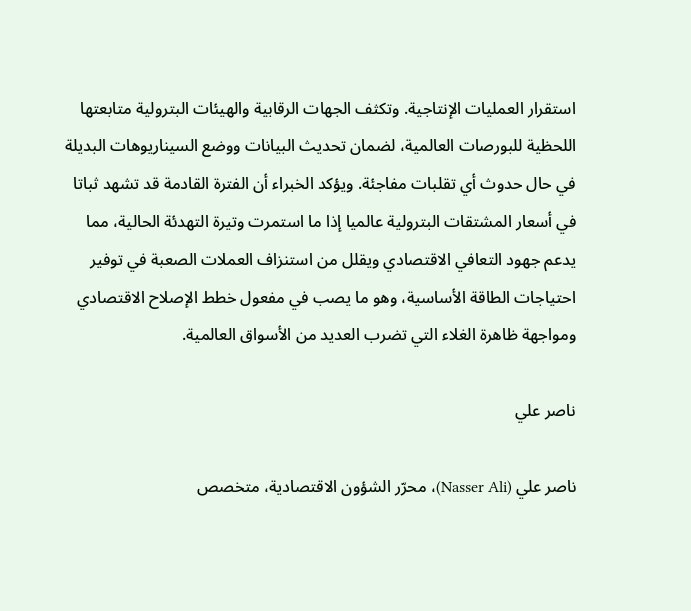استقرار العمليات الإنتاجية. وتكثف الجهات الرقابية والهيئات البترولية متابعتها اللحظية للبورصات العالمية، لضمان تحديث البيانات ووضع السيناريوهات البديلة في حال حدوث أي تقلبات مفاجئة. ويؤكد الخبراء أن الفترة القادمة قد تشهد ثباتا في أسعار المشتقات البترولية عالميا إذا ما استمرت وتيرة التهدئة الحالية، مما يدعم جهود التعافي الاقتصادي ويقلل من استنزاف العملات الصعبة في توفير احتياجات الطاقة الأساسية، وهو ما يصب في مفعول خطط الإصلاح الاقتصادي ومواجهة ظاهرة الغلاء التي تضرب العديد من الأسواق العالمية.

ناصر علي

ناصر علي (Nasser Ali)، محرّر الشؤون الاقتصادية، متخصص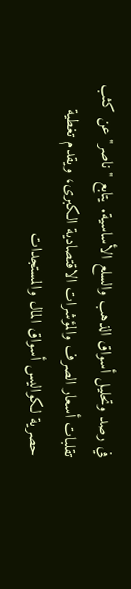في رصد وتحليل أسواق الذهب والسلع الأساسية. يتابع "ناصر" عن كثب تقلبات أسعار الصرف والمؤشرات الاقتصادية الكبرى، ويقدم تغطية حصرية لكواليس أسواق المال والمستجدات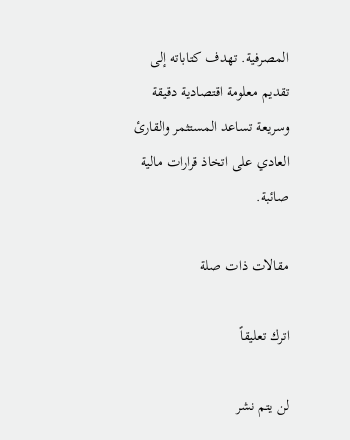المصرفية. تهدف كتاباته إلى تقديم معلومة اقتصادية دقيقة وسريعة تساعد المستثمر والقارئ العادي على اتخاذ قرارات مالية صائبة.

مقالات ذات صلة

اترك تعليقاً

لن يتم نشر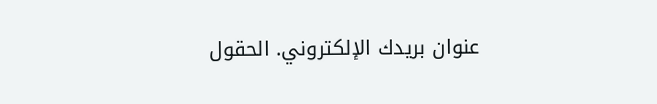عنوان بريدك الإلكتروني. الحقول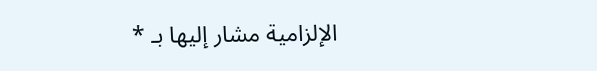الإلزامية مشار إليها بـ *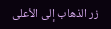زر الذهاب إلى الأعلى